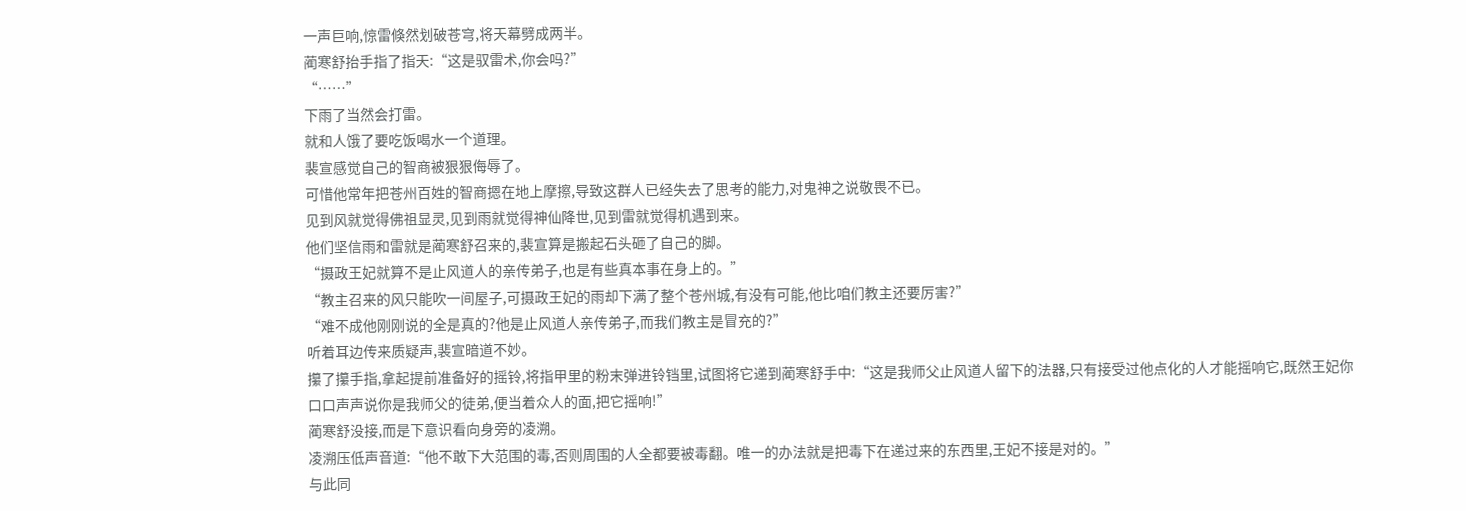一声巨响,惊雷倏然划破苍穹,将天幕劈成两半。
蔺寒舒抬手指了指天:“这是驭雷术,你会吗?”
“……”
下雨了当然会打雷。
就和人饿了要吃饭喝水一个道理。
裴宣感觉自己的智商被狠狠侮辱了。
可惜他常年把苍州百姓的智商摁在地上摩擦,导致这群人已经失去了思考的能力,对鬼神之说敬畏不已。
见到风就觉得佛祖显灵,见到雨就觉得神仙降世,见到雷就觉得机遇到来。
他们坚信雨和雷就是蔺寒舒召来的,裴宣算是搬起石头砸了自己的脚。
“摄政王妃就算不是止风道人的亲传弟子,也是有些真本事在身上的。”
“教主召来的风只能吹一间屋子,可摄政王妃的雨却下满了整个苍州城,有没有可能,他比咱们教主还要厉害?”
“难不成他刚刚说的全是真的?他是止风道人亲传弟子,而我们教主是冒充的?”
听着耳边传来质疑声,裴宣暗道不妙。
攥了攥手指,拿起提前准备好的摇铃,将指甲里的粉末弹进铃铛里,试图将它递到蔺寒舒手中:“这是我师父止风道人留下的法器,只有接受过他点化的人才能摇响它,既然王妃你口口声声说你是我师父的徒弟,便当着众人的面,把它摇响!”
蔺寒舒没接,而是下意识看向身旁的凌溯。
凌溯压低声音道:“他不敢下大范围的毒,否则周围的人全都要被毒翻。唯一的办法就是把毒下在递过来的东西里,王妃不接是对的。”
与此同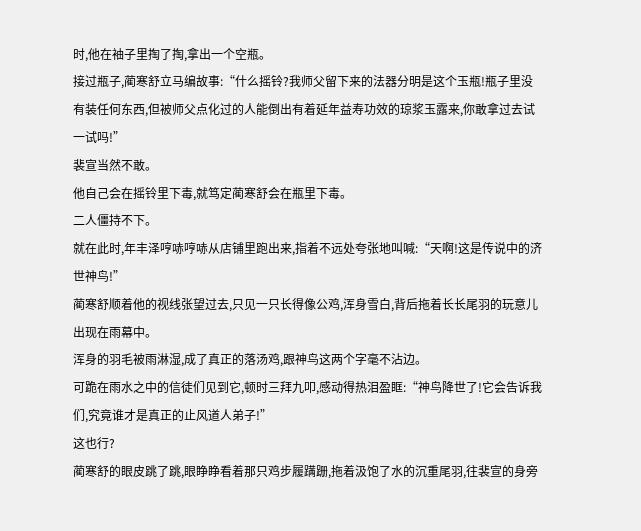时,他在袖子里掏了掏,拿出一个空瓶。
接过瓶子,蔺寒舒立马编故事:“什么摇铃?我师父留下来的法器分明是这个玉瓶!瓶子里没有装任何东西,但被师父点化过的人能倒出有着延年益寿功效的琼浆玉露来,你敢拿过去试一试吗!”
裴宣当然不敢。
他自己会在摇铃里下毒,就笃定蔺寒舒会在瓶里下毒。
二人僵持不下。
就在此时,年丰泽哼哧哼哧从店铺里跑出来,指着不远处夸张地叫喊:“天啊!这是传说中的济世神鸟!”
蔺寒舒顺着他的视线张望过去,只见一只长得像公鸡,浑身雪白,背后拖着长长尾羽的玩意儿出现在雨幕中。
浑身的羽毛被雨淋湿,成了真正的落汤鸡,跟神鸟这两个字毫不沾边。
可跪在雨水之中的信徒们见到它,顿时三拜九叩,感动得热泪盈眶:“神鸟降世了!它会告诉我们,究竟谁才是真正的止风道人弟子!”
这也行?
蔺寒舒的眼皮跳了跳,眼睁睁看着那只鸡步履蹒跚,拖着汲饱了水的沉重尾羽,往裴宣的身旁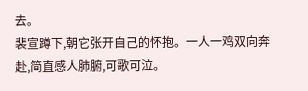去。
裴宣蹲下,朝它张开自己的怀抱。一人一鸡双向奔赴,简直感人肺腑,可歌可泣。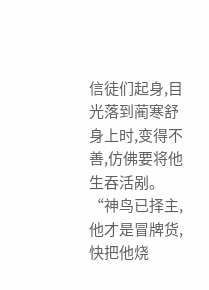信徒们起身,目光落到蔺寒舒身上时,变得不善,仿佛要将他生吞活剐。
“神鸟已择主,他才是冒牌货,快把他烧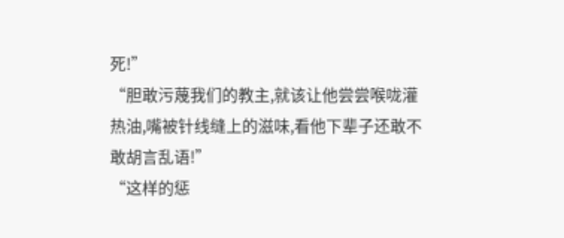死!”
“胆敢污蔑我们的教主,就该让他尝尝喉咙灌热油,嘴被针线缝上的滋味,看他下辈子还敢不敢胡言乱语!”
“这样的惩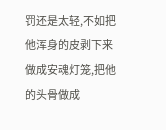罚还是太轻,不如把他浑身的皮剥下来做成安魂灯笼,把他的头骨做成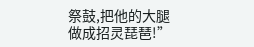祭鼓,把他的大腿做成招灵琵琶!”